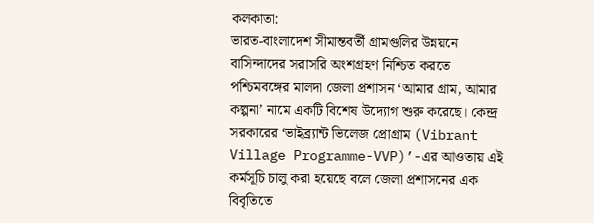কলকাতা:
ভারত-বাংলাদেশ সীমান্তবর্তী গ্রামগুলির উন্নয়নে বাসিন্দাদের সরাসরি অংশগ্রহণ নিশ্চিত করতে পশ্চিমবঙ্গের মালদা জেলা প্রশাসন ‘আমার গ্রাম, আমার কল্পনা’ নামে একটি বিশেষ উদ্যোগ শুরু করেছে। কেন্দ্র সরকারের ‘ভাইব্র্যান্ট ভিলেজ প্রোগ্রাম (Vibrant Village Programme-VVP)’-এর আওতায় এই কর্মসূচি চালু করা হয়েছে বলে জেলা প্রশাসনের এক বিবৃতিতে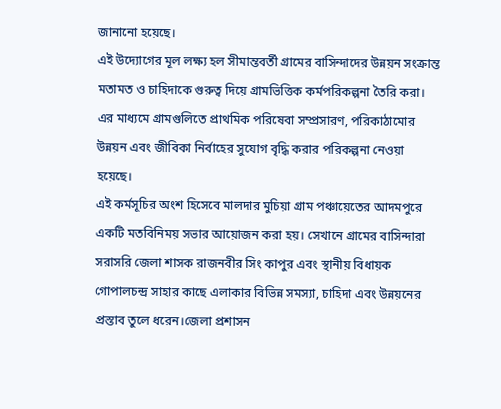জানানো হয়েছে।
এই উদ্যোগের মূল লক্ষ্য হল সীমান্তবর্তী গ্রামের বাসিন্দাদের উন্নয়ন সংক্রান্ত মতামত ও চাহিদাকে গুরুত্ব দিয়ে গ্রামভিত্তিক কর্মপরিকল্পনা তৈরি করা। এর মাধ্যমে গ্রামগুলিতে প্রাথমিক পরিষেবা সম্প্রসারণ, পরিকাঠামোর উন্নয়ন এবং জীবিকা নির্বাহের সুযোগ বৃদ্ধি করার পরিকল্পনা নেওয়া হয়েছে।
এই কর্মসূচির অংশ হিসেবে মালদার মুচিয়া গ্রাম পঞ্চায়েতের আদমপুরে একটি মতবিনিময় সভার আয়োজন করা হয়। সেখানে গ্রামের বাসিন্দারা সরাসরি জেলা শাসক রাজনবীর সিং কাপুর এবং স্থানীয় বিধায়ক গোপালচন্দ্র সাহার কাছে এলাকার বিভিন্ন সমস্যা, চাহিদা এবং উন্নয়নের প্রস্তাব তুলে ধরেন।জেলা প্রশাসন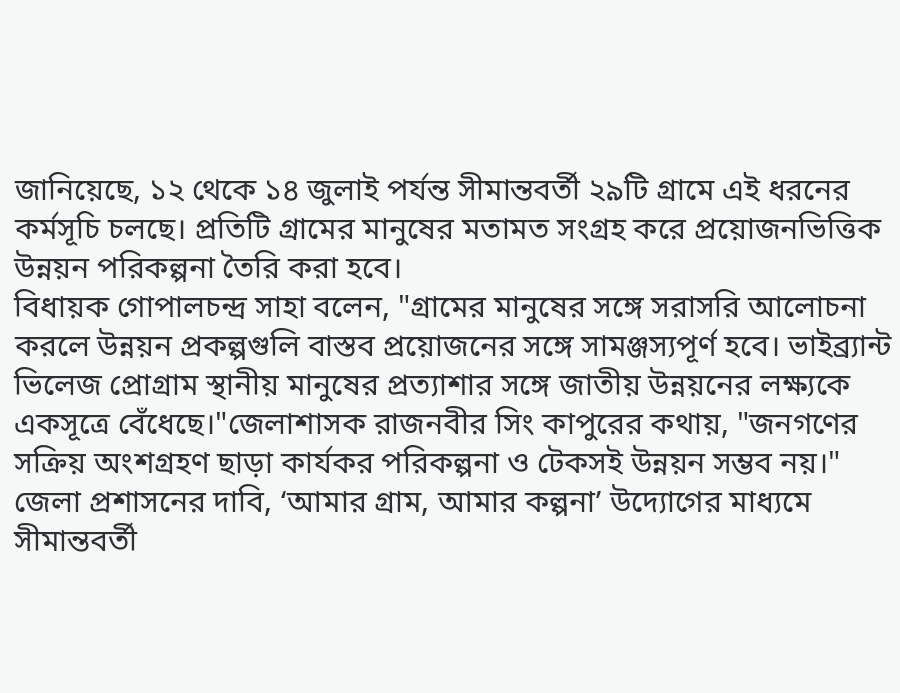জানিয়েছে, ১২ থেকে ১৪ জুলাই পর্যন্ত সীমান্তবর্তী ২৯টি গ্রামে এই ধরনের কর্মসূচি চলছে। প্রতিটি গ্রামের মানুষের মতামত সংগ্রহ করে প্রয়োজনভিত্তিক উন্নয়ন পরিকল্পনা তৈরি করা হবে।
বিধায়ক গোপালচন্দ্র সাহা বলেন, "গ্রামের মানুষের সঙ্গে সরাসরি আলোচনা করলে উন্নয়ন প্রকল্পগুলি বাস্তব প্রয়োজনের সঙ্গে সামঞ্জস্যপূর্ণ হবে। ভাইব্র্যান্ট ভিলেজ প্রোগ্রাম স্থানীয় মানুষের প্রত্যাশার সঙ্গে জাতীয় উন্নয়নের লক্ষ্যকে একসূত্রে বেঁধেছে।"জেলাশাসক রাজনবীর সিং কাপুরের কথায়, "জনগণের সক্রিয় অংশগ্রহণ ছাড়া কার্যকর পরিকল্পনা ও টেকসই উন্নয়ন সম্ভব নয়।"
জেলা প্রশাসনের দাবি, ‘আমার গ্রাম, আমার কল্পনা’ উদ্যোগের মাধ্যমে সীমান্তবর্তী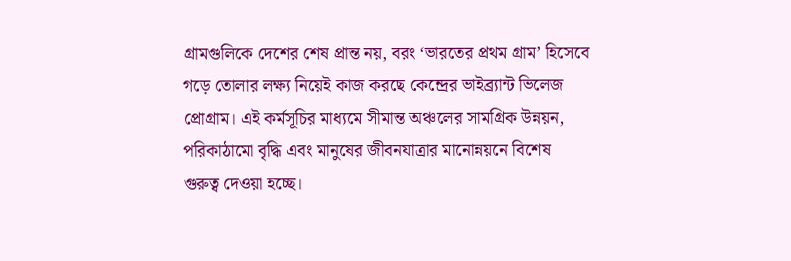গ্রামগুলিকে দেশের শেষ প্রান্ত নয়, বরং ‘ভারতের প্রথম গ্রাম’ হিসেবে গড়ে তোলার লক্ষ্য নিয়েই কাজ করছে কেন্দ্রের ভাইব্র্যান্ট ভিলেজ প্রোগ্রাম। এই কর্মসূচির মাধ্যমে সীমান্ত অঞ্চলের সামগ্রিক উন্নয়ন, পরিকাঠামো বৃদ্ধি এবং মানুষের জীবনযাত্রার মানোন্নয়নে বিশেষ গুরুত্ব দেওয়া হচ্ছে।